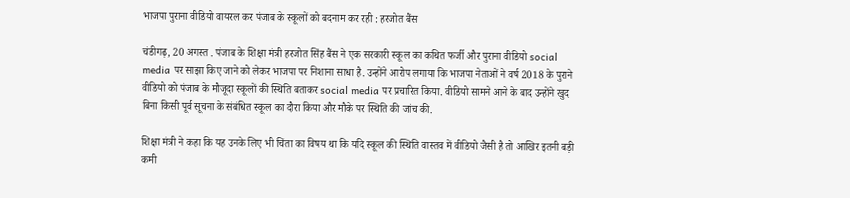भाजपा पुराना वीडियो वायरल कर पंजाब के स्कूलों को बदनाम कर रही : हरजोत बैंस

चंडीगढ़, 20 अगस्त . पंजाब के शिक्षा मंत्री हरजोत सिंह बैंस ने एक सरकारी स्कूल का कथित फर्जी और पुराना वीडियो social media पर साझा किए जाने को लेकर भाजपा पर निशाना साधा है. उन्होंने आरोप लगाया कि भाजपा नेताओं ने वर्ष 2018 के पुराने वीडियो को पंजाब के मौजूदा स्कूलों की स्थिति बताकर social media पर प्रचारित किया. वीडियो सामने आने के बाद उन्होंने खुद बिना किसी पूर्व सूचना के संबंधित स्कूल का दौरा किया और मौके पर स्थिति की जांच की.

शिक्षा मंत्री ने कहा कि यह उनके लिए भी चिंता का विषय था कि यदि स्कूल की स्थिति वास्तव में वीडियो जैसी है तो आखिर इतनी बड़ी कमी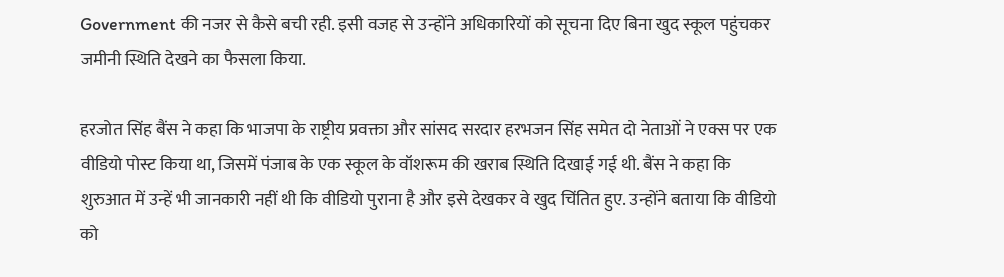Government की नजर से कैसे बची रही. इसी वजह से उन्होंने अधिकारियों को सूचना दिए बिना खुद स्कूल पहुंचकर जमीनी स्थिति देखने का फैसला किया.

हरजोत सिंह बैंस ने कहा कि भाजपा के राष्ट्रीय प्रवक्ता और सांसद सरदार हरभजन सिंह समेत दो नेताओं ने एक्स पर एक वीडियो पोस्ट किया था, जिसमें पंजाब के एक स्कूल के वॉशरूम की खराब स्थिति दिखाई गई थी. बैंस ने कहा कि शुरुआत में उन्हें भी जानकारी नहीं थी कि वीडियो पुराना है और इसे देखकर वे खुद चिंतित हुए. उन्होंने बताया कि वीडियो को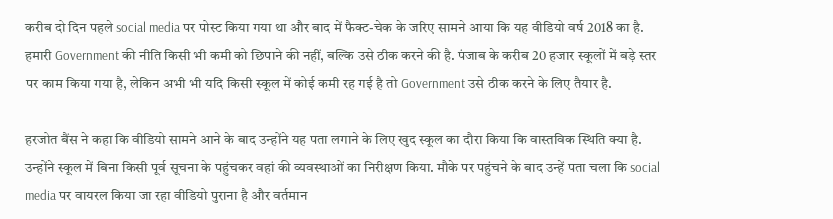करीब दो दिन पहले social media पर पोस्ट किया गया था और बाद में फैक्ट-चेक के जरिए सामने आया कि यह वीडियो वर्ष 2018 का है. हमारी Government की नीति किसी भी कमी को छिपाने की नहीं, बल्कि उसे ठीक करने की है. पंजाब के करीब 20 हजार स्कूलों में बड़े स्तर पर काम किया गया है, लेकिन अभी भी यदि किसी स्कूल में कोई कमी रह गई है तो Government उसे ठीक करने के लिए तैयार है.

हरजोत बैंस ने कहा कि वीडियो सामने आने के बाद उन्होंने यह पता लगाने के लिए खुद स्कूल का दौरा किया कि वास्तविक स्थिति क्या है. उन्होंने स्कूल में बिना किसी पूर्व सूचना के पहुंचकर वहां की व्यवस्थाओं का निरीक्षण किया. मौके पर पहुंचने के बाद उन्हें पता चला कि social media पर वायरल किया जा रहा वीडियो पुराना है और वर्तमान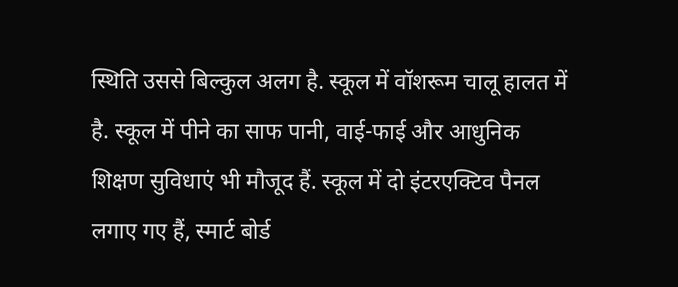स्थिति उससे बिल्कुल अलग है. स्कूल में वॉशरूम चालू हालत में है. स्कूल में पीने का साफ पानी, वाई-फाई और आधुनिक शिक्षण सुविधाएं भी मौजूद हैं. स्कूल में दो इंटरएक्टिव पैनल लगाए गए हैं, स्मार्ट बोर्ड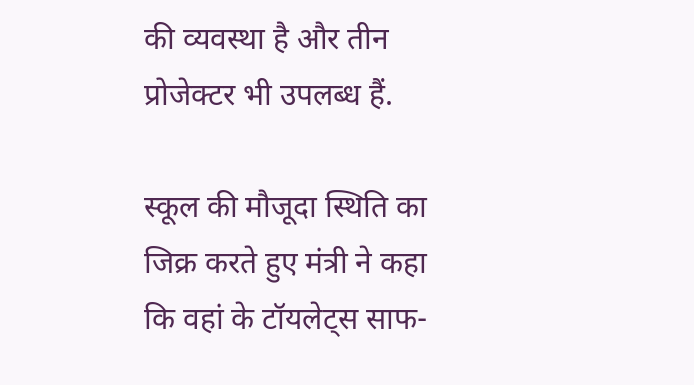की व्यवस्था है और तीन प्रोजेक्टर भी उपलब्ध हैं.

स्कूल की मौजूदा स्थिति का जिक्र करते हुए मंत्री ने कहा कि वहां के टॉयलेट्स साफ-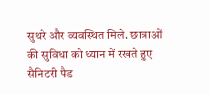सुथरे और व्यवस्थित मिले. छात्राओं की सुविधा को ध्यान में रखते हुए सैनिटरी पैड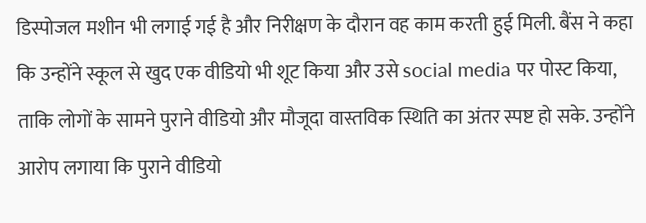डिस्पोजल मशीन भी लगाई गई है और निरीक्षण के दौरान वह काम करती हुई मिली. बैंस ने कहा कि उन्होंने स्कूल से खुद एक वीडियो भी शूट किया और उसे social media पर पोस्ट किया, ताकि लोगों के सामने पुराने वीडियो और मौजूदा वास्तविक स्थिति का अंतर स्पष्ट हो सके. उन्होंने आरोप लगाया कि पुराने वीडियो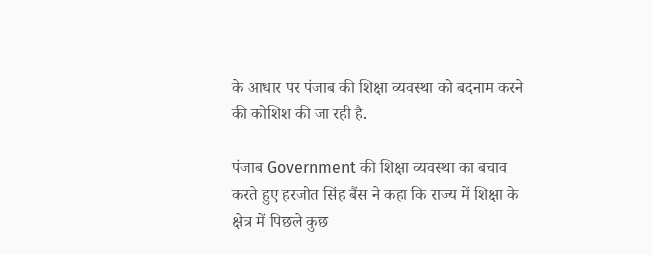के आधार पर पंजाब की शिक्षा व्यवस्था को बदनाम करने की कोशिश की जा रही है.

पंजाब Government की शिक्षा व्यवस्था का बचाव करते हुए हरजोत सिंह बैंस ने कहा कि राज्य में शिक्षा के क्षेत्र में पिछले कुछ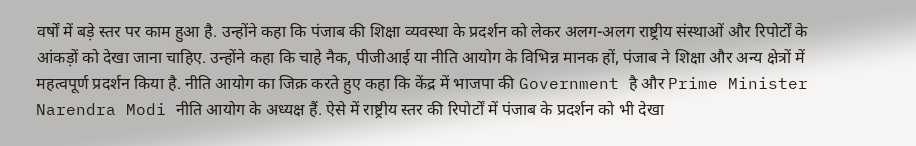वर्षों में बड़े स्तर पर काम हुआ है. उन्होंने कहा कि पंजाब की शिक्षा व्यवस्था के प्रदर्शन को लेकर अलग-अलग राष्ट्रीय संस्थाओं और रिपोर्टों के आंकड़ों को देखा जाना चाहिए. उन्होंने कहा कि चाहे नैक, पीजीआई या नीति आयोग के विभिन्न मानक हों, पंजाब ने शिक्षा और अन्य क्षेत्रों में महत्वपूर्ण प्रदर्शन किया है. नीति आयोग का जिक्र करते हुए कहा कि केंद्र में भाजपा की Government है और Prime Minister Narendra Modi नीति आयोग के अध्यक्ष हैं. ऐसे में राष्ट्रीय स्तर की रिपोर्टों में पंजाब के प्रदर्शन को भी देखा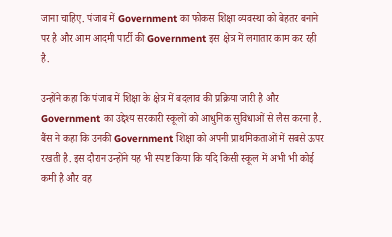जाना चाहिए. पंजाब में Government का फोकस शिक्षा व्यवस्था को बेहतर बनाने पर है और आम आदमी पार्टी की Government इस क्षेत्र में लगातार काम कर रही है.

उन्होंने कहा कि पंजाब में शिक्षा के क्षेत्र में बदलाव की प्रक्रिया जारी है और Government का उद्देश्य सरकारी स्कूलों को आधुनिक सुविधाओं से लैस करना है. बैंस ने कहा कि उनकी Government शिक्षा को अपनी प्राथमिकताओं में सबसे ऊपर रखती है. इस दौरान उन्होंने यह भी स्पष्ट किया कि यदि किसी स्कूल में अभी भी कोई कमी है और वह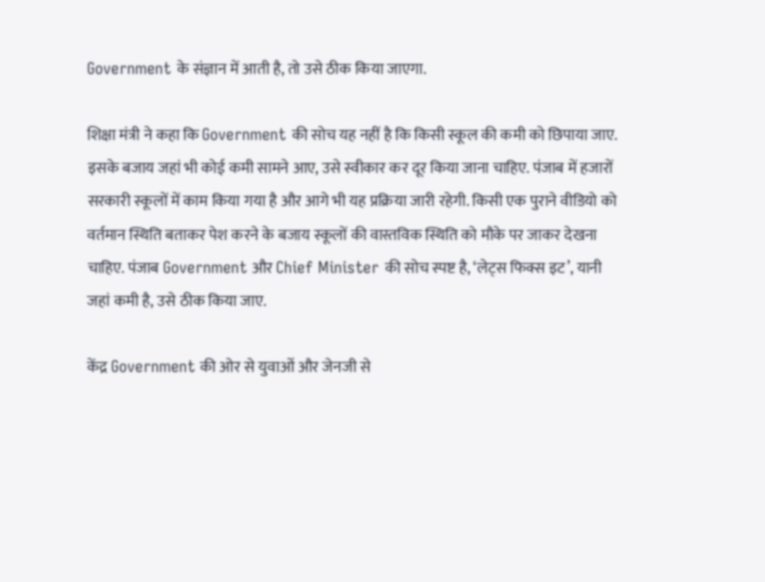Government के संज्ञान में आती है, तो उसे ठीक किया जाएगा.

शिक्षा मंत्री ने कहा कि Government की सोच यह नहीं है कि किसी स्कूल की कमी को छिपाया जाए. इसके बजाय जहां भी कोई कमी सामने आए, उसे स्वीकार कर दूर किया जाना चाहिए. पंजाब में हजारों सरकारी स्कूलों में काम किया गया है और आगे भी यह प्रक्रिया जारी रहेगी. किसी एक पुराने वीडियो को वर्तमान स्थिति बताकर पेश करने के बजाय स्कूलों की वास्तविक स्थिति को मौके पर जाकर देखना चाहिए. पंजाब Government और Chief Minister की सोच स्पष्ट है, ‘लेट्स फिक्स इट’, यानी जहां कमी है, उसे ठीक किया जाए.

केंद्र Government की ओर से युवाओं और जेनजी से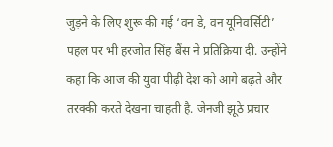जुड़ने के लिए शुरू की गई ‘वन डे, वन यूनिवर्सिटी’ पहल पर भी हरजोत सिंह बैंस ने प्रतिक्रिया दी. उन्होंने कहा कि आज की युवा पीढ़ी देश को आगे बढ़ते और तरक्की करते देखना चाहती है. जेनजी झूठे प्रचार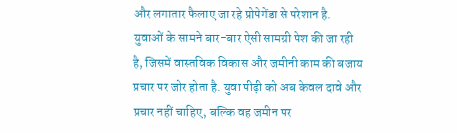और लगातार फैलाए जा रहे प्रोपेगेंडा से परेशान है. युवाओं के सामने बार-बार ऐसी सामग्री पेश की जा रही है, जिसमें वास्तविक विकास और जमीनी काम की बजाय प्रचार पर जोर होता है. युवा पीढ़ी को अब केवल दावे और प्रचार नहीं चाहिए, बल्कि वह जमीन पर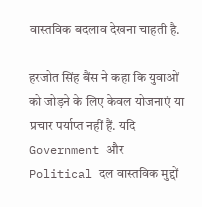वास्तविक बदलाव देखना चाहती है.

हरजोत सिंह बैंस ने कहा कि युवाओं को जोड़ने के लिए केवल योजनाएं या प्रचार पर्याप्त नहीं हैं. यदि Government और Political दल वास्तविक मुद्दों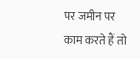पर जमीन पर काम करते हैं तो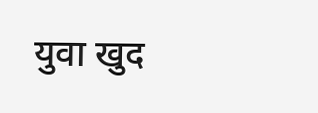युवा खुद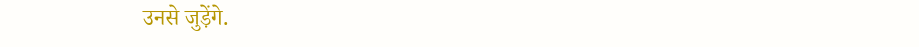उनसे जुड़ेंगे.